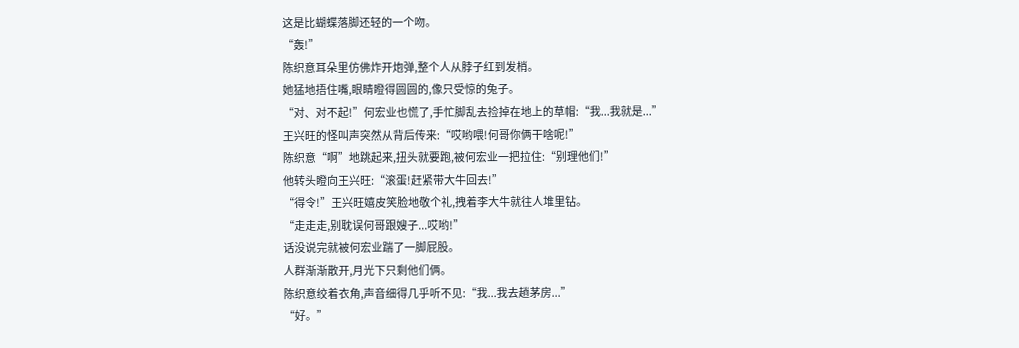这是比蝴蝶落脚还轻的一个吻。
“轰!”
陈织意耳朵里仿佛炸开炮弹,整个人从脖子红到发梢。
她猛地捂住嘴,眼睛瞪得圆圆的,像只受惊的兔子。
“对、对不起!”何宏业也慌了,手忙脚乱去捡掉在地上的草帽:“我...我就是...”
王兴旺的怪叫声突然从背后传来:“哎哟喂!何哥你俩干啥呢!”
陈织意“啊”地跳起来,扭头就要跑,被何宏业一把拉住:“别理他们!”
他转头瞪向王兴旺:“滚蛋!赶紧带大牛回去!”
“得令!”王兴旺嬉皮笑脸地敬个礼,拽着李大牛就往人堆里钻。
“走走走,别耽误何哥跟嫂子...哎哟!”
话没说完就被何宏业踹了一脚屁股。
人群渐渐散开,月光下只剩他们俩。
陈织意绞着衣角,声音细得几乎听不见:“我...我去趟茅房...”
“好。”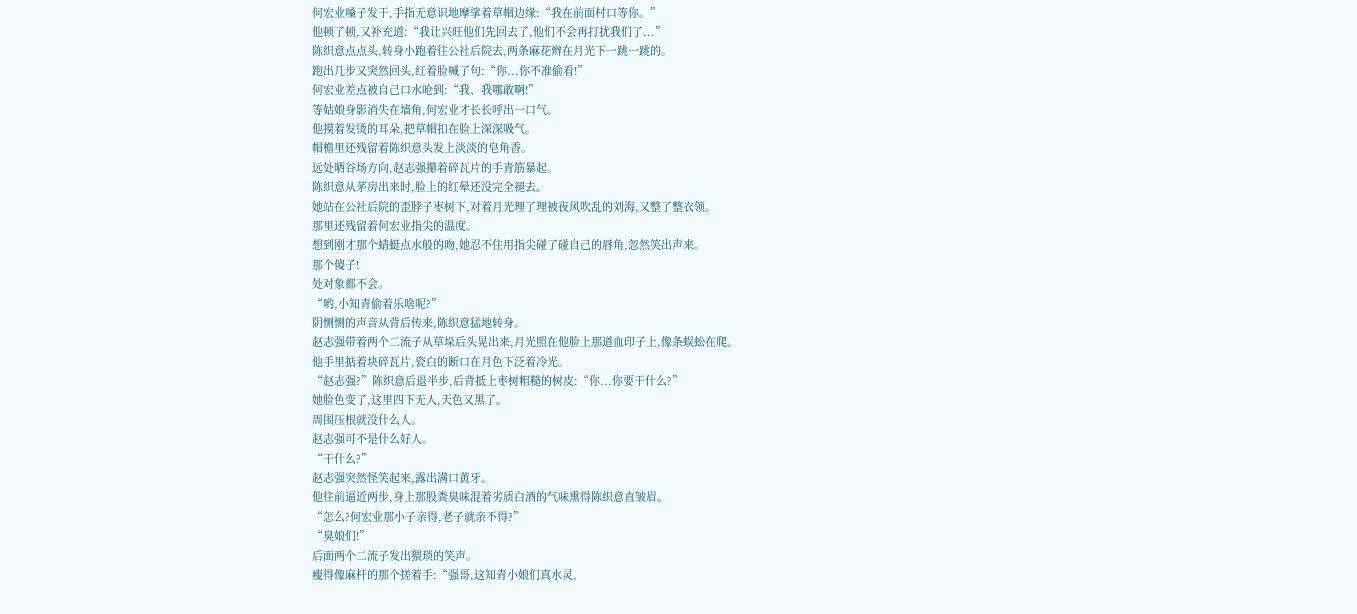何宏业嗓子发干,手指无意识地摩挲着草帽边缘:“我在前面村口等你。”
他顿了顿,又补充道:“我让兴旺他们先回去了,他们不会再打扰我们了...”
陈织意点点头,转身小跑着往公社后院去,两条麻花辫在月光下一跳一跳的。
跑出几步又突然回头,红着脸喊了句:“你...你不准偷看!”
何宏业差点被自己口水呛到:“我、我哪敢啊!”
等姑娘身影消失在墙角,何宏业才长长呼出一口气。
他摸着发烫的耳朵,把草帽扣在脸上深深吸气。
帽檐里还残留着陈织意头发上淡淡的皂角香。
远处晒谷场方向,赵志强攥着碎瓦片的手青筋暴起。
陈织意从茅房出来时,脸上的红晕还没完全褪去。
她站在公社后院的歪脖子枣树下,对着月光理了理被夜风吹乱的刘海,又整了整衣领。
那里还残留着何宏业指尖的温度。
想到刚才那个蜻蜓点水般的吻,她忍不住用指尖碰了碰自己的唇角,忽然笑出声来。
那个傻子!
处对象都不会。
“哟,小知青偷着乐啥呢?”
阴恻恻的声音从背后传来,陈织意猛地转身。
赵志强带着两个二流子从草垛后头晃出来,月光照在他脸上那道血印子上,像条蜈蚣在爬。
他手里掂着块碎瓦片,瓷白的断口在月色下泛着冷光。
“赵志强?”陈织意后退半步,后背抵上枣树粗糙的树皮:“你...你要干什么?”
她脸色变了,这里四下无人,天色又黑了。
周围压根就没什么人。
赵志强可不是什么好人。
“干什么?”
赵志强突然怪笑起来,露出满口黄牙。
他往前逼近两步,身上那股粪臭味混着劣质白酒的气味熏得陈织意直皱眉。
“怎么?何宏业那小子亲得,老子就亲不得?”
“臭娘们!”
后面两个二流子发出猥琐的笑声。
瘦得像麻杆的那个搓着手:“强哥,这知青小娘们真水灵,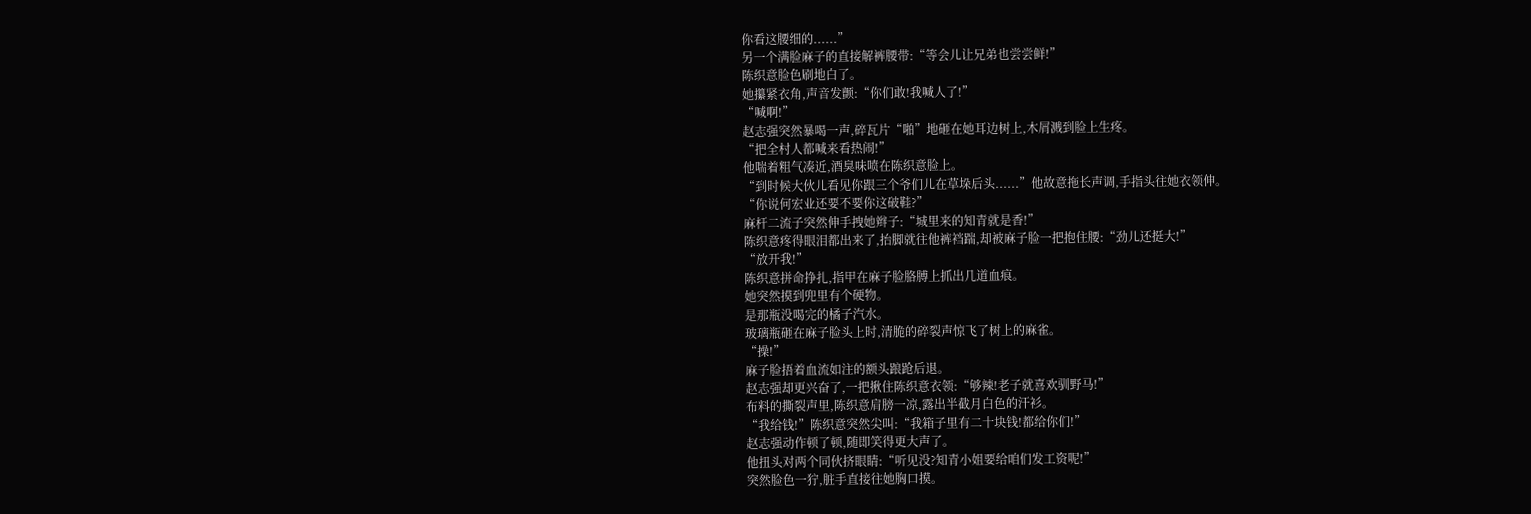你看这腰细的......”
另一个满脸麻子的直接解裤腰带:“等会儿让兄弟也尝尝鲜!”
陈织意脸色刷地白了。
她攥紧衣角,声音发颤:“你们敢!我喊人了!”
“喊啊!”
赵志强突然暴喝一声,碎瓦片“啪”地砸在她耳边树上,木屑溅到脸上生疼。
“把全村人都喊来看热闹!”
他喘着粗气凑近,酒臭味喷在陈织意脸上。
“到时候大伙儿看见你跟三个爷们儿在草垛后头......”他故意拖长声调,手指头往她衣领伸。
“你说何宏业还要不要你这破鞋?”
麻杆二流子突然伸手拽她辫子:“城里来的知青就是香!”
陈织意疼得眼泪都出来了,抬脚就往他裤裆踹,却被麻子脸一把抱住腰:“劲儿还挺大!”
“放开我!”
陈织意拼命挣扎,指甲在麻子脸胳膊上抓出几道血痕。
她突然摸到兜里有个硬物。
是那瓶没喝完的橘子汽水。
玻璃瓶砸在麻子脸头上时,清脆的碎裂声惊飞了树上的麻雀。
“操!”
麻子脸捂着血流如注的额头踉跄后退。
赵志强却更兴奋了,一把揪住陈织意衣领:“够辣!老子就喜欢驯野马!”
布料的撕裂声里,陈织意肩膀一凉,露出半截月白色的汗衫。
“我给钱!”陈织意突然尖叫:“我箱子里有二十块钱!都给你们!”
赵志强动作顿了顿,随即笑得更大声了。
他扭头对两个同伙挤眼睛:“听见没?知青小姐要给咱们发工资呢!”
突然脸色一狞,脏手直接往她胸口摸。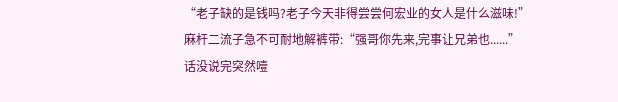“老子缺的是钱吗?老子今天非得尝尝何宏业的女人是什么滋味!”
麻杆二流子急不可耐地解裤带:“强哥你先来,完事让兄弟也......”
话没说完突然噎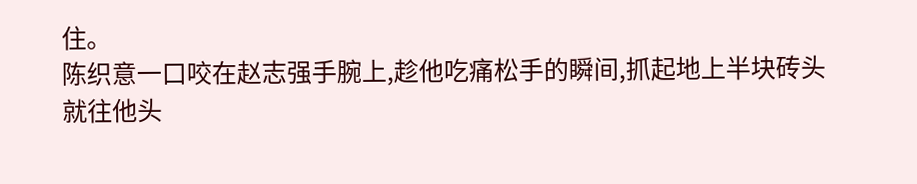住。
陈织意一口咬在赵志强手腕上,趁他吃痛松手的瞬间,抓起地上半块砖头就往他头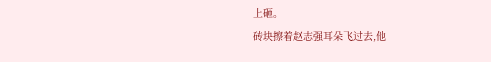上砸。
砖块擦着赵志强耳朵飞过去,他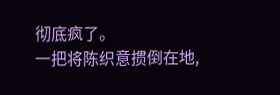彻底疯了。
一把将陈织意掼倒在地,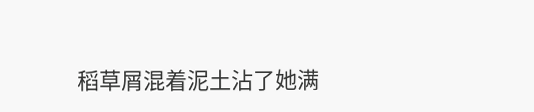稻草屑混着泥土沾了她满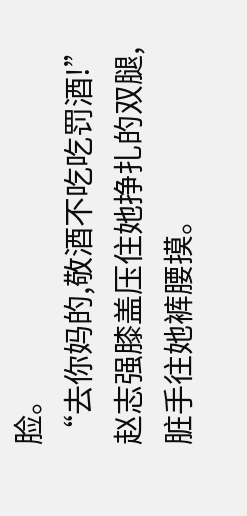脸。
“去你妈的,敬酒不吃吃罚酒!”
赵志强膝盖压住她挣扎的双腿,脏手往她裤腰摸。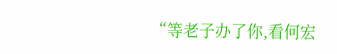“等老子办了你,看何宏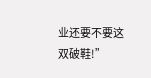业还要不要这双破鞋!”